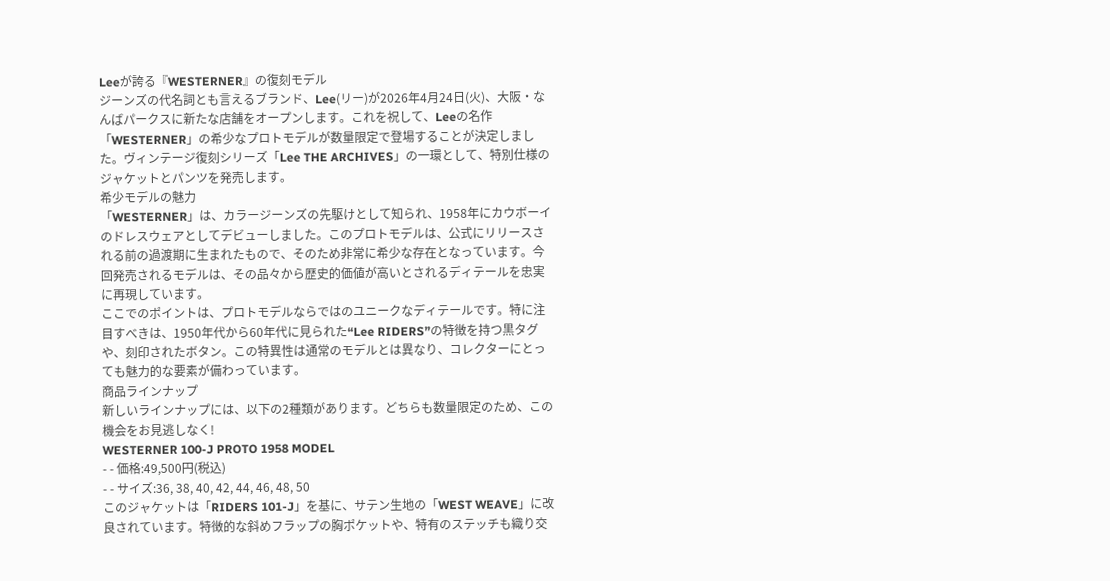Leeが誇る『WESTERNER』の復刻モデル
ジーンズの代名詞とも言えるブランド、Lee(リー)が2026年4月24日(火)、大阪・なんばパークスに新たな店舗をオープンします。これを祝して、Leeの名作「WESTERNER」の希少なプロトモデルが数量限定で登場することが決定しました。ヴィンテージ復刻シリーズ「Lee THE ARCHIVES」の一環として、特別仕様のジャケットとパンツを発売します。
希少モデルの魅力
「WESTERNER」は、カラージーンズの先駆けとして知られ、1958年にカウボーイのドレスウェアとしてデビューしました。このプロトモデルは、公式にリリースされる前の過渡期に生まれたもので、そのため非常に希少な存在となっています。今回発売されるモデルは、その品々から歴史的価値が高いとされるディテールを忠実に再現しています。
ここでのポイントは、プロトモデルならではのユニークなディテールです。特に注目すべきは、1950年代から60年代に見られた“Lee RIDERS”の特徴を持つ黒タグや、刻印されたボタン。この特異性は通常のモデルとは異なり、コレクターにとっても魅力的な要素が備わっています。
商品ラインナップ
新しいラインナップには、以下の2種類があります。どちらも数量限定のため、この機会をお見逃しなく!
WESTERNER 100-J PROTO 1958 MODEL
- - 価格:49,500円(税込)
- - サイズ:36, 38, 40, 42, 44, 46, 48, 50
このジャケットは「RIDERS 101-J」を基に、サテン生地の「WEST WEAVE」に改良されています。特徴的な斜めフラップの胸ポケットや、特有のステッチも織り交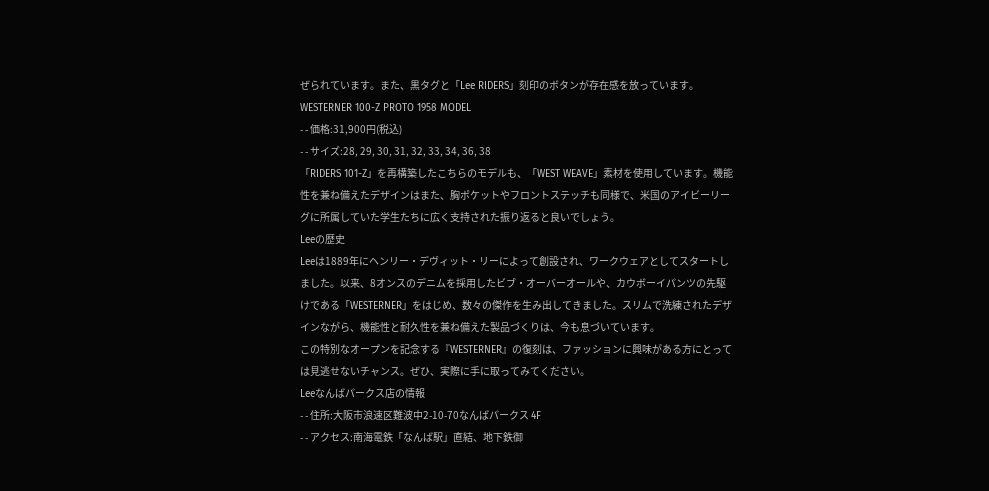ぜられています。また、黒タグと「Lee RIDERS」刻印のボタンが存在感を放っています。
WESTERNER 100-Z PROTO 1958 MODEL
- - 価格:31,900円(税込)
- - サイズ:28, 29, 30, 31, 32, 33, 34, 36, 38
「RIDERS 101-Z」を再構築したこちらのモデルも、「WEST WEAVE」素材を使用しています。機能性を兼ね備えたデザインはまた、胸ポケットやフロントステッチも同様で、米国のアイビーリーグに所属していた学生たちに広く支持された振り返ると良いでしょう。
Leeの歴史
Leeは1889年にヘンリー・デヴィット・リーによって創設され、ワークウェアとしてスタートしました。以来、8オンスのデニムを採用したビブ・オーバーオールや、カウボーイパンツの先駆けである「WESTERNER」をはじめ、数々の傑作を生み出してきました。スリムで洗練されたデザインながら、機能性と耐久性を兼ね備えた製品づくりは、今も息づいています。
この特別なオープンを記念する『WESTERNER』の復刻は、ファッションに興味がある方にとっては見逃せないチャンス。ぜひ、実際に手に取ってみてください。
Leeなんばパークス店の情報
- - 住所:大阪市浪速区難波中2-10-70なんばパークス 4F
- - アクセス:南海電鉄「なんば駅」直結、地下鉄御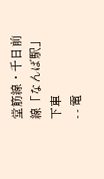堂筋線・千日前線「なんば駅」下車
- - 電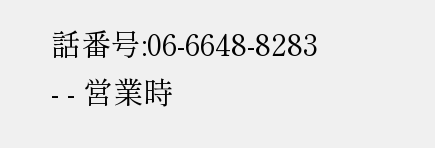話番号:06-6648-8283
- - 営業時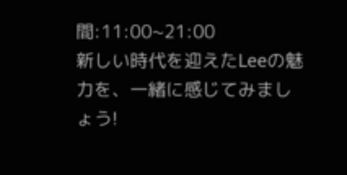間:11:00~21:00
新しい時代を迎えたLeeの魅力を、一緒に感じてみましょう!